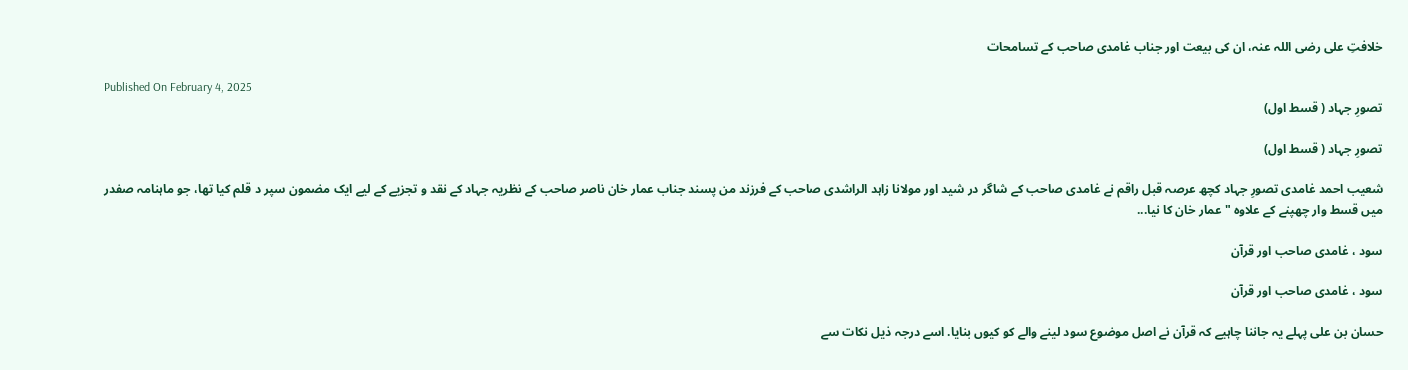خلافتِ علی رضی اللہ عنہ، ان کی بیعت اور جناب غامدی صاحب کے تسامحات

Published On February 4, 2025
تصورِ جہاد ( قسط اول)

تصورِ جہاد ( قسط اول)

شعیب احمد غامدی تصورِ جہاد کچھ عرصہ قبل راقم نے غامدی صاحب کے شاگر در شید اور مولانا زاہد الراشدی صاحب کے فرزند من پسند جناب عمار خان ناصر صاحب کے نظریہ جہاد کے نقد و تجزیے کے لیے ایک مضمون سپر د قلم کیا تھا، جو ماہنامہ صفدر میں قسط وار چھپنے کے علاوہ "عمار خان کا نیا...

سود ، غامدی صاحب اور قرآن

سود ، غامدی صاحب اور قرآن

حسان بن علی پہلے یہ جاننا چاہیے کہ قرآن نے اصل موضوع سود لینے والے کو کیوں بنایا. اسے درجہ ذیل نکات سے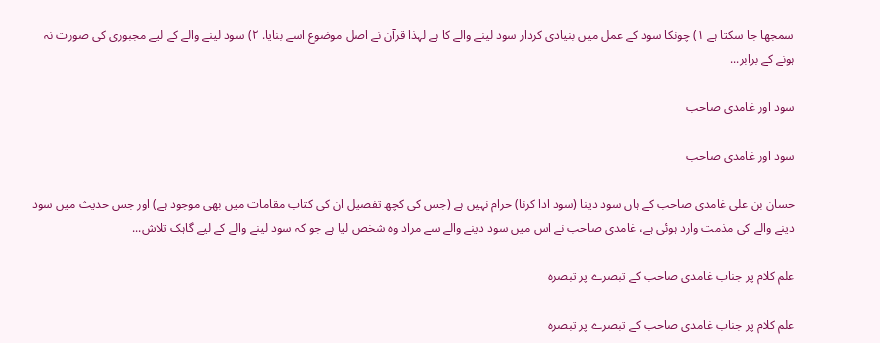سمجھا جا سکتا ہے ١) چونکا سود کے عمل میں بنیادی کردار سود لینے والے کا ہے لہذا قرآن نے اصل موضوع اسے بنایا. ٢) سود لینے والے کے لیے مجبوری کی صورت نہ ہونے کے برابر...

سود اور غامدی صاحب

سود اور غامدی صاحب

حسان بن علی غامدی صاحب کے ہاں سود دینا (سود ادا کرنا) حرام نہیں ہے (جس کی کچھ تفصیل ان کی کتاب مقامات میں بھى موجود ہے) اور جس حدیث میں سود دینے والے کی مذمت وارد ہوئی ہے، غامدی صاحب نے اس میں سود دینے والے سے مراد وہ شخص لیا ہے جو کہ سود لینے والے کے لیے گاہک تلاش...

علم کلام پر جناب غامدی صاحب کے تبصرے پر تبصرہ

علم کلام پر جناب غامدی صاحب کے تبصرے پر تبصرہ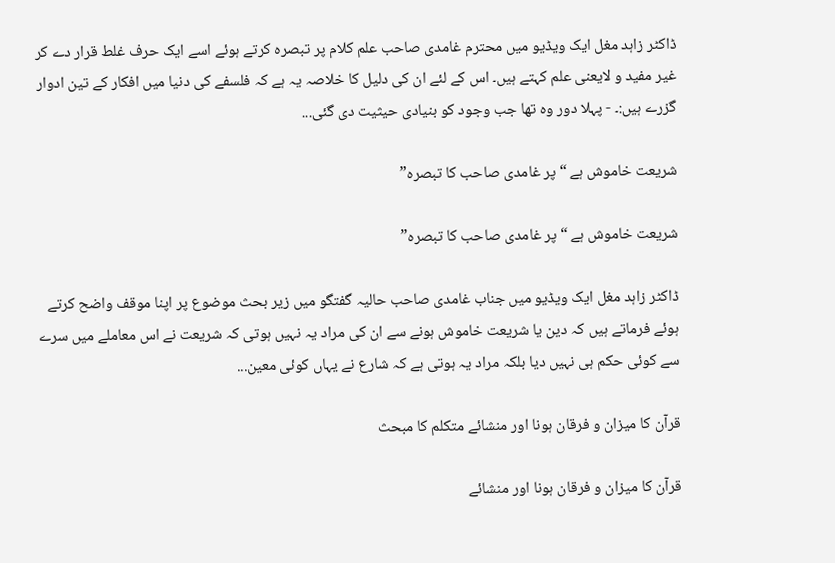ڈاکٹر زاہد مغل ایک ویڈیو میں محترم غامدی صاحب علم کلام پر تبصرہ کرتے ہوئے اسے ایک حرف غلط قرار دے کر غیر مفید و لایعنی علم کہتے ہیں۔ اس کے لئے ان کی دلیل کا خلاصہ یہ ہے کہ فلسفے کی دنیا میں افکار کے تین ادوار گزرے ہیں:۔ - پہلا دور وہ تھا جب وجود کو بنیادی حیثیت دی گئی...

شریعت خاموش ہے “ پر غامدی صاحب کا تبصرہ”

شریعت خاموش ہے “ پر غامدی صاحب کا تبصرہ”

ڈاکٹر زاہد مغل ایک ویڈیو میں جناب غامدی صاحب حالیہ گفتگو میں زیر بحث موضوع پر اپنا موقف واضح کرتے ہوئے فرماتے ہیں کہ دین یا شریعت خاموش ہونے سے ان کی مراد یہ نہیں ہوتی کہ شریعت نے اس معاملے میں سرے سے کوئی حکم ہی نہیں دیا بلکہ مراد یہ ہوتی ہے کہ شارع نے یہاں کوئی معین...

قرآن کا میزان و فرقان ہونا اور منشائے متکلم کا مبحث

قرآن کا میزان و فرقان ہونا اور منشائے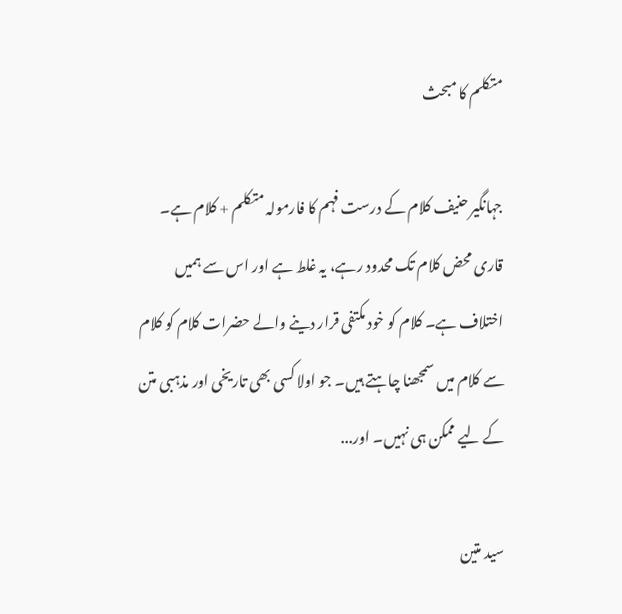متکلم کا مبحث

جہانگیر حنیف کلام کے درست فہم کا فارمولہ متکلم + کلام ہے۔ قاری محض کلام تک محدود رہے، یہ غلط ہے اور اس سے ہمیں اختلاف ہے۔ کلام کو خود مکتفی قرار دینے والے حضرات کلام کو کلام سے کلام میں سمجھنا چاہتے ہیں۔ جو اولا کسی بھی تاریخی اور مذہبی متن کے لیے ممکن ہی نہیں۔ اور...

سید متین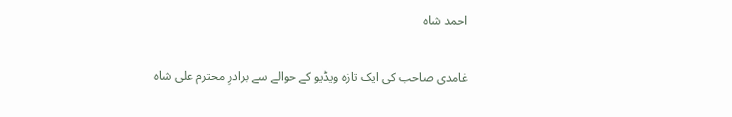احمد شاہ

غامدی صاحب کی ایک تازہ ویڈیو کے حوالے سے برادرِ محترم علی شاہ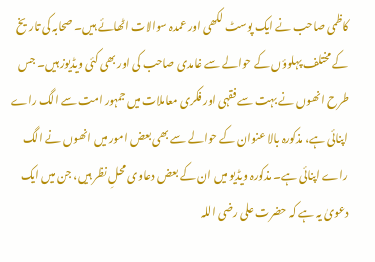کاظمی صاحب نے ایک پوسٹ لکھی اور عمدہ سوالات اٹھائے ہیں۔ صحابہ کی تاریخ کے مختلف پہلوؤں کے حوالے سے غامدی صاحب کی اور بھی کئی ویڈیوز ہیں۔ جس طرح انھوں نے بہت سے فقہی اور فکری معاملات میں جمہور امت سے الگ راے اپنائی ہے، مذکورہ بالا عنوان کے حوالے سے بھی بعض امور میں انھوں نے الگ راے اپنائی ہے۔ مذکورہ ویڈیو میں ان کے بعض دعاوی محلِ نظر ہیں، جن میں ایک دعویٰ یہ ہے کہ حضرت علی رضی اللہ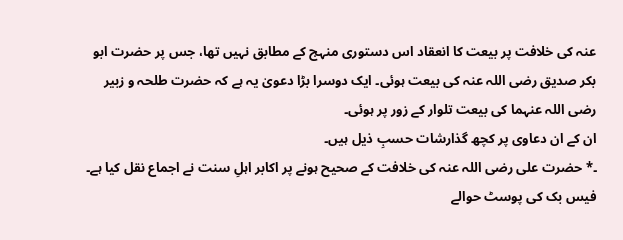عنہ کی خلافت پر بیعت کا انعقاد اس دستوری منہج کے مطابق نہیں تھا، جس پر حضرت ابو بکر صدیق رضی اللہ عنہ کی بیعت ہوئی۔ ایک دوسرا بڑا دعویٰ یہ ہے کہ حضرت طلحہ و زبیر رضی اللہ عنہما کی بیعت تلوار کے زور پر ہوئی۔
ان کے ان دعاوی پر کچھ گذارشات حسبِ ذیل ہیں۔
۔* حضرت علی رضی اللہ عنہ کی خلافت کے صحیح ہونے پر اکابر اہلِ سنت نے اجماع نقل کیا ہے۔ فیس بک کی پوسٹ حوالے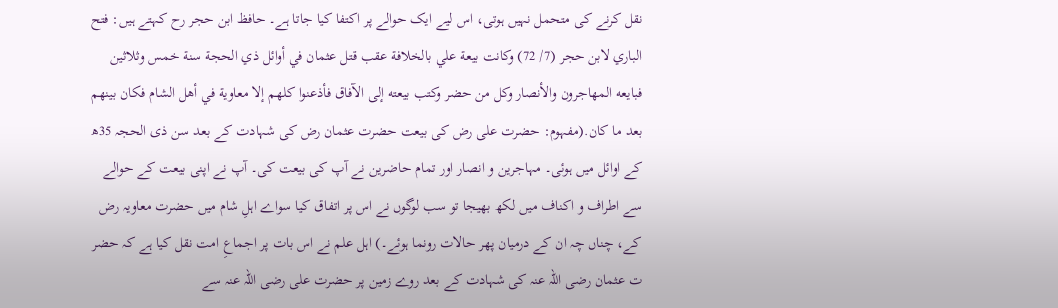نقل کرنے کی متحمل نہیں ہوتی، اس لیے ایک حوالے پر اکتفا کیا جاتا ہے۔ حافظ ابن حجر رح کہتے ہیں: فتح الباري لابن حجر (7/ 72) وكانت بيعة علي بالخلافة عقب قتل عثمان في أوائل ذي الحجة سنة خمس وثلاثين فبايعه المهاجرون والأنصار وكل من حضر وكتب بيعته إلى الآفاق فأذعنوا كلهم إلا معاوية في أهل الشام فكان بينهم بعد ما كان.(مفہوم: حضرت علی رض کی بیعت حضرت عثمان رض کی شہادت کے بعد سن ذی الحجہ 35ھ کے اوائل میں ہوئی۔ مہاجرین و انصار اور تمام حاضرین نے آپ کی بیعت کی۔ آپ نے اپنی بیعت کے حوالے سے اطراف و اکناف میں لکھ بھیجا تو سب لوگوں نے اس پر اتفاق کیا سواے اہلِ شام میں حضرت معاویہ رض کے، چناں چہ ان کے درمیان پھر حالات رونما ہوئے۔) اہل علم نے اس بات پر اجماعِ امت نقل کیا ہے کہ حضر ت عثمان رضی اللہ عنہ کی شہادت کے بعد روے زمین پر حضرت علی رضی اللہ عنہ سے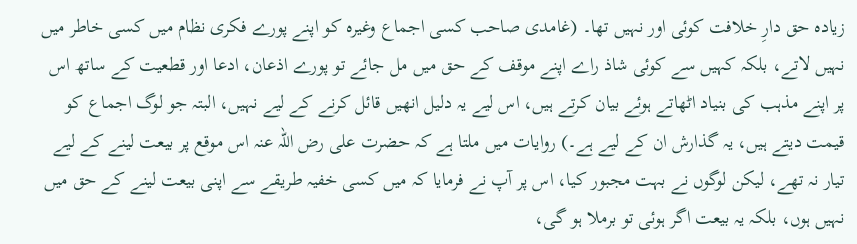زیادہ حق دارِ خلافت کوئی اور نہیں تھا۔ (غامدی صاحب کسی اجماع وغیرہ کو اپنے پورے فکری نظام میں کسی خاطر میں نہیں لاتے، بلکہ کہیں سے کوئی شاذ راے اپنے موقف کے حق میں مل جائے تو پورے اذعان، ادعا اور قطعیت کے ساتھ اس پر اپنے مذہب کی بنیاد اٹھاتے ہوئے بیان کرتے ہیں، اس لیے یہ دلیل انھیں قائل کرنے کے لیے نہیں، البتہ جو لوگ اجماع کو قیمت دیتے ہیں، یہ گذارش ان کے لیے ہے۔) روایات میں ملتا ہے کہ حضرت علی رض اللہ عنہ اس موقع پر بیعت لینے کے لیے تیار نہ تھے، لیکن لوگوں نے بہت مجبور کیا، اس پر آپ نے فرمایا کہ میں کسی خفیہ طریقے سے اپنی بیعت لینے کے حق میں نہیں ہوں، بلکہ یہ بیعت اگر ہوئی تو برملا ہو گی،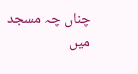چناں چہ مسجد میں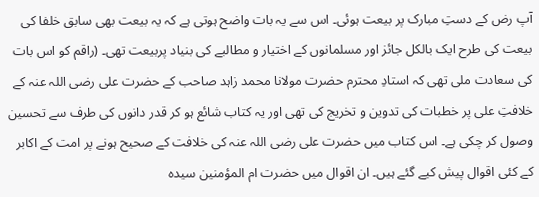آپ رض کے دستِ مبارک پر بیعت ہوئی۔ اس سے یہ بات واضح ہوتی ہے کہ یہ بیعت بھی سابق خلفا کی بیعت کی طرح ایک بالکل جائز اور مسلمانوں کے اختیار و مطالبے کی بنیاد پربیعت تھی۔ (راقم کو اس بات کی سعادت ملی تھی کہ استادِ محترم حضرت مولانا محمد زاہد صاحب کے حضرت علی رضی اللہ عنہ کے خلافتِ علی پر خطبات کی تدوین و تخریج کی تھی اور یہ کتاب شائع ہو کر قدر دانوں کی طرف سے تحسین وصول کر چکی ہے۔ اس کتاب میں حضرت علی رضی اللہ عنہ کی خلافت کے صحیح ہونے پر امت کے اکابر کے کئی اقوال پیش کیے گئے ہیں۔ ان اقوال میں حضرت ام المؤمنین سیدہ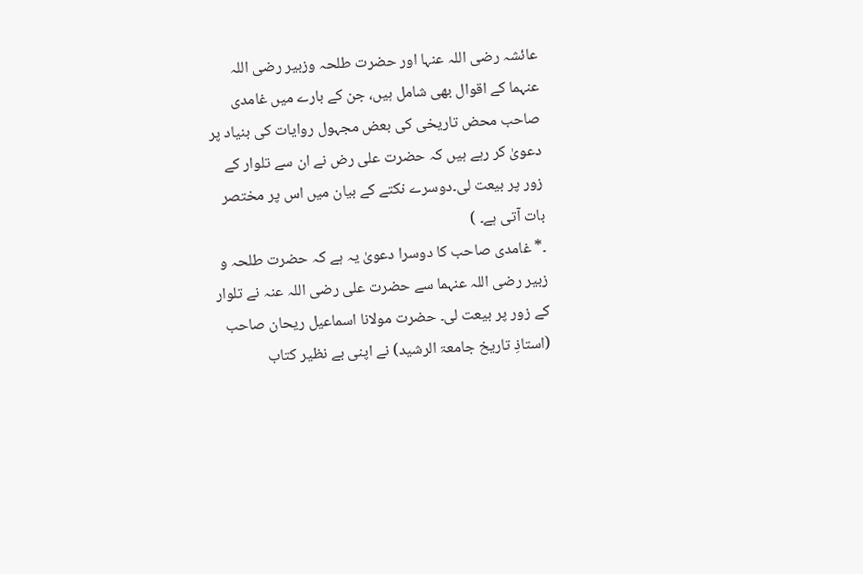عائشہ رضی اللہ عنہا اور حضرت طلحہ وزبیر رضی اللہ عنہما کے اقوال بھی شامل ہیں، جن کے بارے میں غامدی صاحب محض تاریخی کی بعض مجہول روایات کی بنیاد پر دعویٰ کر رہے ہیں کہ حضرت علی رض نے ان سے تلوار کے زور پر بیعت لی۔دوسرے نکتے کے بیان میں اس پر مختصر بات آتی ہے۔ )
۔* غامدی صاحب کا دوسرا دعویٰ یہ ہے کہ حضرت طلحہ و زبیر رضی اللہ عنہما سے حضرت علی رضی اللہ عنہ نے تلوار کے زور پر بیعت لی۔ حضرت مولانا اسماعیل ریحان صاحب (استاذِ تاریخ جامعۃ الرشید) نے اپنی بے نظیر کتاب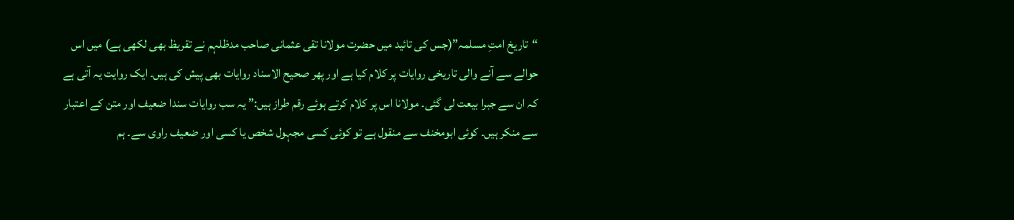“تاریخ امتِ مسلمہ”(جس کی تائید میں حضرت مولانا تقی عثمانی صاحب مدظلہم نے تقریظ بھی لکھی ہے) میں اس حوالے سے آنے والی تاریخی روایات پر کلام کیا ہے اور پھر صحیح الاسناد روایات بھی پیش کی ہیں۔ ایک روایت یہ آتی ہے کہ ان سے جبرا بیعت لی گئی۔ مولانا اس پر کلام کرتے ہوئے رقم طراز ہیں:” یہ سب روایات سندا ضعیف اور متن کے اعتبار سے منکر ہیں۔ کوئی ابومخنف سے منقول ہے تو کوئی کسی مجہول شخص یا کسی اور ضعیف راوی سے۔ ہم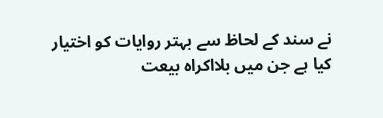نے سند کے لحاظ سے بہتر روایات کو اختیار کیا ہے جن میں بلااکراہ بیعت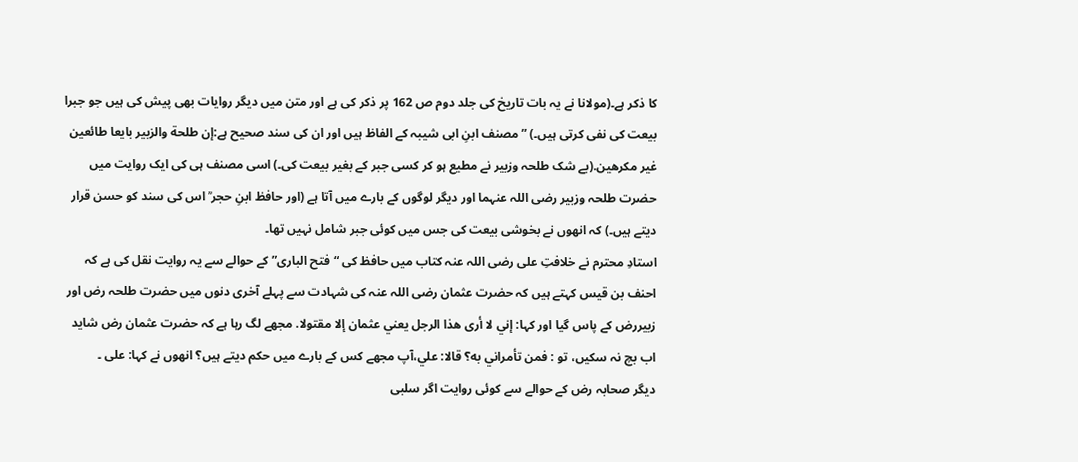کا ذکر ہے۔(مولانا نے یہ بات تاریخ کی جلد دوم ص 162 پر ذکر کی ہے اور متن میں دیگر روایات بھی پیش کی ہیں جو جبرا بیعت کی نفی کرتی ہیں۔) ” مصنف ابنِ ابی شیبہ کے الفاظ ہیں اور ان کی سند صحیح ہے:إن طلحة والزبير بايعا طائعين غير مكرهين.(بے شک طلحہ وزبیر نے مطیع ہو کر کسی جبر کے بغیر بیعت کی۔) اسی مصنف ہی کی ایک روایت میں حضرت طلحہ وزبیر رضی اللہ عنہما اور دیگر لوگوں کے بارے میں آتا ہے (اور حافظ ابنِ حجر ؒ اس کی سند کو حسن قرار دیتے ہیں۔) کہ انھوں نے بخوشی بیعت کی جس میں کوئی جبر شامل نہیں تھا۔
استادِ محترم نے خلافتِ علی رضی اللہ عنہ کتاب میں حافظ کی “فتح الباری” کے حوالے سے یہ روایت نقل کی ہے کہ احنف بن قیس کہتے ہیں کہ حضرت عثمان رضی اللہ عنہ کی شہادت سے پہلے آخری دنوں میں حضرت طلحہ رض اور زبیررض کے پاس گیا اور کہا: إني لا أرى هذا الرجل يعني عثمان إلا مقتولا. مجھے لگ رہا ہے کہ حضرت عثمان رض شاید اب بچ نہ سکیں، تو : فمن تأمراني به؟ قالا: علي،آپ مجھے کس کے بارے میں حکم دیتے ہیں؟ انھوں نے کہا: علی ۔
دیگر صحابہ رض کے حوالے سے کوئی روایت اگر سلبی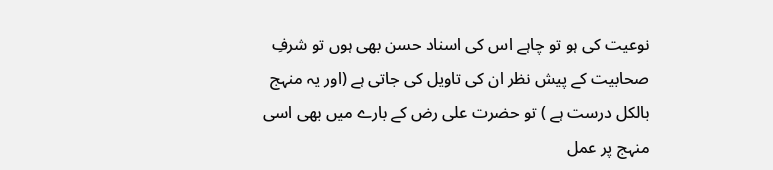نوعیت کی ہو تو چاہے اس کی اسناد حسن بھی ہوں تو شرفِ صحابیت کے پیش نظر ان کی تاویل کی جاتی ہے (اور یہ منہج بالکل درست ہے ) تو حضرت علی رض کے بارے میں بھی اسی منہج پر عمل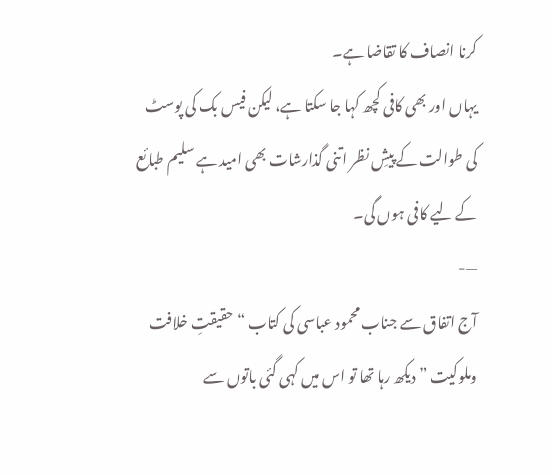کرنا انصاف کا تقاضا ہے۔
یہاں اور بھی کافی کچھ کہا جا سکتا ہے، لیکن فیس بک کی پوسٹ کی طوالت کے پیشِ نظر اتنی گذارشات بھی امید ہے سلیم طبائع کے لیے کافی ہوں گی۔
—-
آج اتفاق سے جناب محمود عباسی کی کتاب “حقیقتِ خلافت وملوکیت ” دیکھ رہا تھا تو اس میں کہی گئی باتوں سے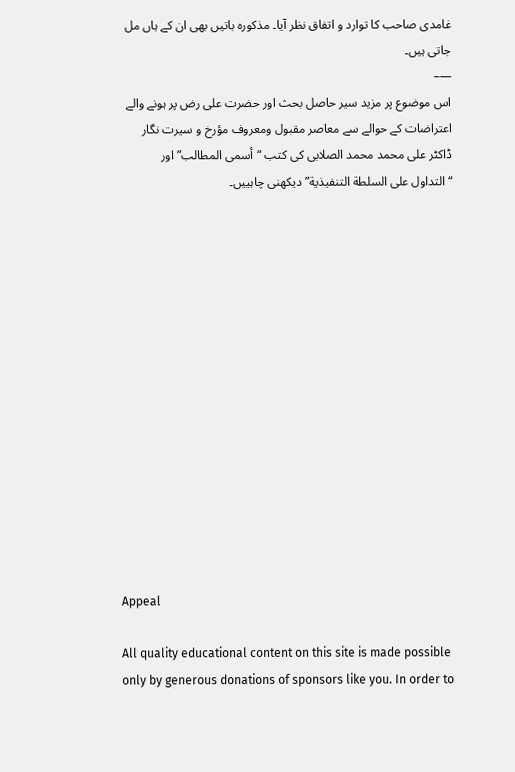غامدی صاحب کا توارد و اتفاق نظر آیا۔ مذکورہ باتیں بھی ان کے ہاں مل جاتی ہیں۔
—–
اس موضوع پر مزید سیر حاصل بحث اور حضرت علی رض پر ہونے والے اعتراضات کے حوالے سے معاصر مقبول ومعروف مؤرخ و سیرت نگار ڈاکٹر علی محمد محمد الصلابی کی کتب “أسمى المطالب” اور “التداول على السلطة التنفيذية” دیکھنی چاہییں۔















Appeal

All quality educational content on this site is made possible only by generous donations of sponsors like you. In order to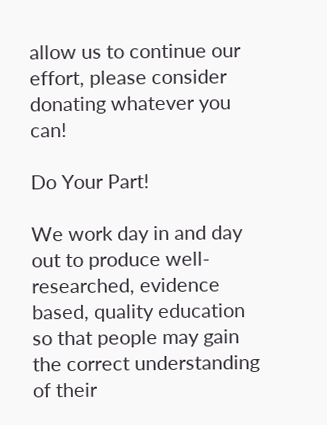allow us to continue our effort, please consider donating whatever you can!

Do Your Part!

We work day in and day out to produce well-researched, evidence based, quality education so that people may gain the correct understanding of their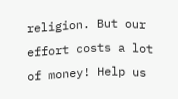religion. But our effort costs a lot of money! Help us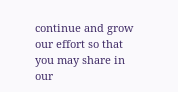continue and grow our effort so that you may share in our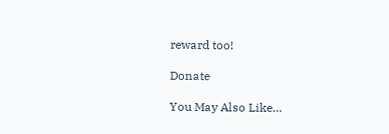reward too!

Donate

You May Also Like…